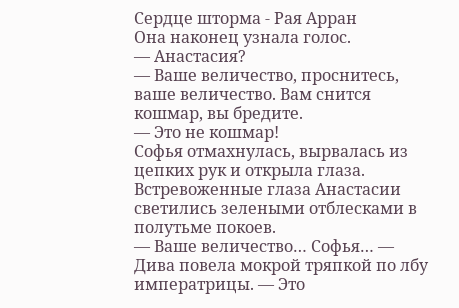Сердце шторма - Рая Арран
Она наконец узнала голос.
— Анастасия?
— Ваше величество, проснитесь, ваше величество. Вам снится кошмар, вы бредите.
— Это не кошмар!
Софья отмахнулась, вырвалась из цепких рук и открыла глаза. Встревоженные глаза Анастасии светились зелеными отблесками в полутьме покоев.
— Ваше величество… Софья… — Дива повела мокрой тряпкой по лбу императрицы. — Это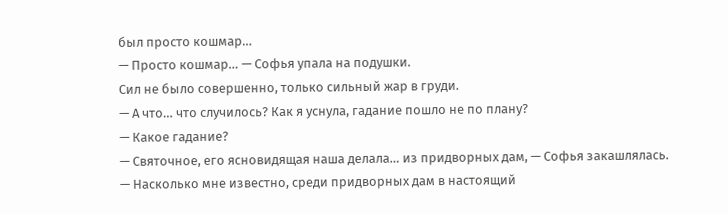был просто кошмар…
— Просто кошмар… — Софья упала на подушки.
Сил не было совершенно, только сильный жар в груди.
— А что… что случилось? Как я уснула, гадание пошло не по плану?
— Какое гадание?
— Святочное, его ясновидящая наша делала… из придворных дам, — Софья закашлялась.
— Насколько мне известно, среди придворных дам в настоящий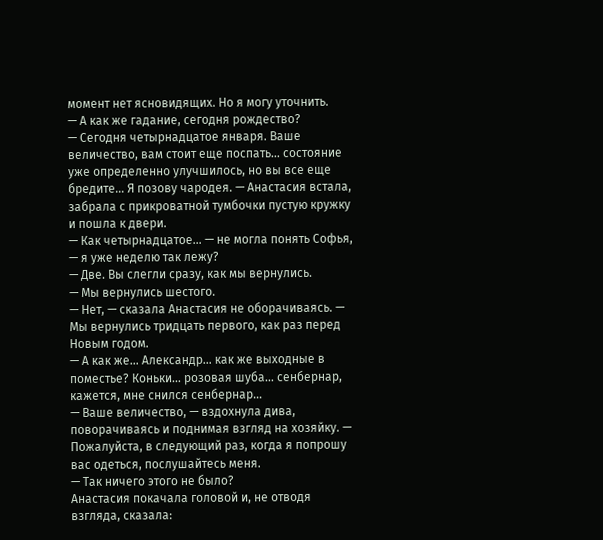момент нет ясновидящих. Но я могу уточнить.
— А как же гадание, сегодня рождество?
— Сегодня четырнадцатое января. Ваше величество, вам стоит еще поспать… состояние уже определенно улучшилось, но вы все еще бредите… Я позову чародея. — Анастасия встала, забрала с прикроватной тумбочки пустую кружку и пошла к двери.
— Как четырнадцатое… — не могла понять Софья, — я уже неделю так лежу?
— Две. Вы слегли сразу, как мы вернулись.
— Мы вернулись шестого.
— Нет, — сказала Анастасия не оборачиваясь. — Мы вернулись тридцать первого, как раз перед Новым годом.
— А как же… Александр… как же выходные в поместье? Коньки… розовая шуба… сенбернар, кажется, мне снился сенбернар…
— Ваше величество, — вздохнула дива, поворачиваясь и поднимая взгляд на хозяйку. — Пожалуйста, в следующий раз, когда я попрошу вас одеться, послушайтесь меня.
— Так ничего этого не было?
Анастасия покачала головой и, не отводя взгляда, сказала: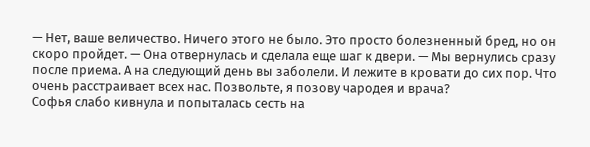— Нет, ваше величество. Ничего этого не было. Это просто болезненный бред, но он скоро пройдет. — Она отвернулась и сделала еще шаг к двери. — Мы вернулись сразу после приема. А на следующий день вы заболели. И лежите в кровати до сих пор. Что очень расстраивает всех нас. Позвольте, я позову чародея и врача?
Софья слабо кивнула и попыталась сесть на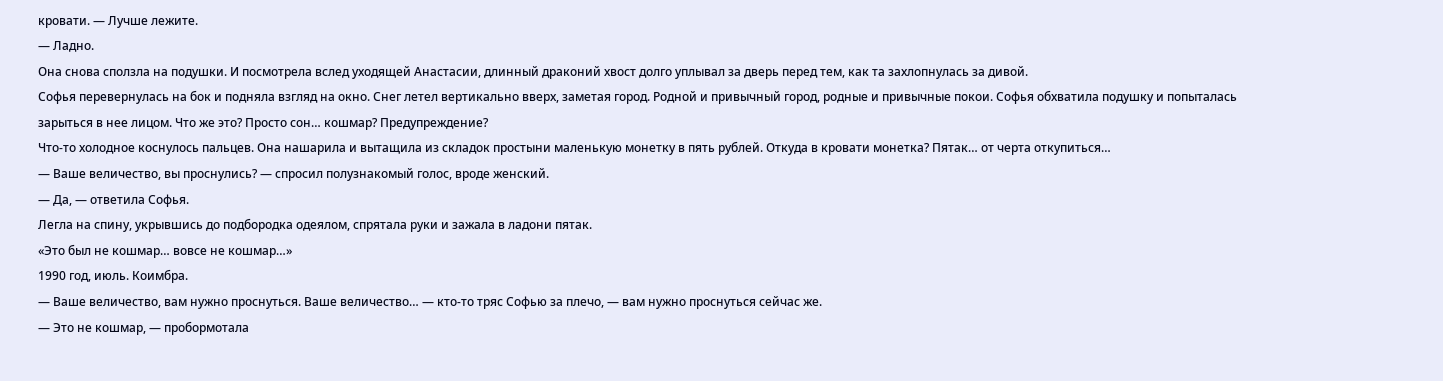кровати. — Лучше лежите.
— Ладно.
Она снова сползла на подушки. И посмотрела вслед уходящей Анастасии, длинный драконий хвост долго уплывал за дверь перед тем, как та захлопнулась за дивой.
Софья перевернулась на бок и подняла взгляд на окно. Снег летел вертикально вверх, заметая город. Родной и привычный город, родные и привычные покои. Софья обхватила подушку и попыталась зарыться в нее лицом. Что же это? Просто сон… кошмар? Предупреждение?
Что-то холодное коснулось пальцев. Она нашарила и вытащила из складок простыни маленькую монетку в пять рублей. Откуда в кровати монетка? Пятак… от черта откупиться…
— Ваше величество, вы проснулись? — спросил полузнакомый голос, вроде женский.
— Да, — ответила Софья.
Легла на спину, укрывшись до подбородка одеялом, спрятала руки и зажала в ладони пятак.
«Это был не кошмар… вовсе не кошмар…»
1990 год, июль. Коимбра.
— Ваше величество, вам нужно проснуться. Ваше величество… — кто-то тряс Софью за плечо, — вам нужно проснуться сейчас же.
— Это не кошмар, — пробормотала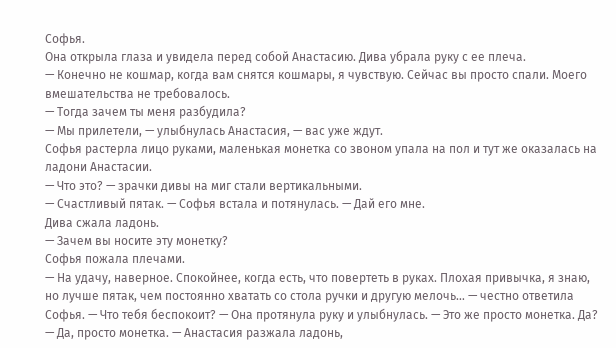Софья.
Она открыла глаза и увидела перед собой Анастасию. Дива убрала руку с ее плеча.
— Конечно не кошмар, когда вам снятся кошмары, я чувствую. Сейчас вы просто спали. Моего вмешательства не требовалось.
— Тогда зачем ты меня разбудила?
— Мы прилетели, — улыбнулась Анастасия, — вас уже ждут.
Софья растерла лицо руками, маленькая монетка со звоном упала на пол и тут же оказалась на ладони Анастасии.
— Что это? — зрачки дивы на миг стали вертикальными.
— Счастливый пятак. — Софья встала и потянулась. — Дай его мне.
Дива сжала ладонь.
— Зачем вы носите эту монетку?
Софья пожала плечами.
— На удачу, наверное. Спокойнее, когда есть, что повертеть в руках. Плохая привычка, я знаю, но лучше пятак, чем постоянно хватать со стола ручки и другую мелочь… — честно ответила Софья. — Что тебя беспокоит? — Она протянула руку и улыбнулась. — Это же просто монетка. Да?
— Да, просто монетка. — Анастасия разжала ладонь,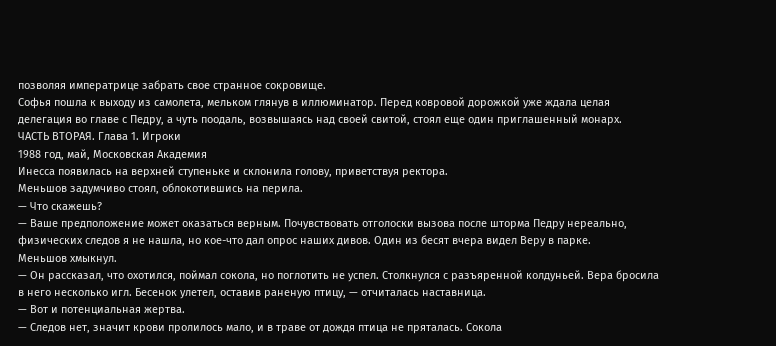позволяя императрице забрать свое странное сокровище.
Софья пошла к выходу из самолета, мельком глянув в иллюминатор. Перед ковровой дорожкой уже ждала целая делегация во главе с Педру, а чуть поодаль, возвышаясь над своей свитой, стоял еще один приглашенный монарх.
ЧАСТЬ ВТОРАЯ. Глава 1. Игроки
1988 год, май, Московская Академия
Инесса появилась на верхней ступеньке и склонила голову, приветствуя ректора.
Меньшов задумчиво стоял, облокотившись на перила.
— Что скажешь?
— Ваше предположение может оказаться верным. Почувствовать отголоски вызова после шторма Педру нереально, физических следов я не нашла, но кое-что дал опрос наших дивов. Один из бесят вчера видел Веру в парке.
Меньшов хмыкнул.
— Он рассказал, что охотился, поймал сокола, но поглотить не успел. Столкнулся с разъяренной колдуньей. Вера бросила в него несколько игл. Бесенок улетел, оставив раненую птицу, — отчиталась наставница.
— Вот и потенциальная жертва.
— Следов нет, значит крови пролилось мало, и в траве от дождя птица не пряталась. Сокола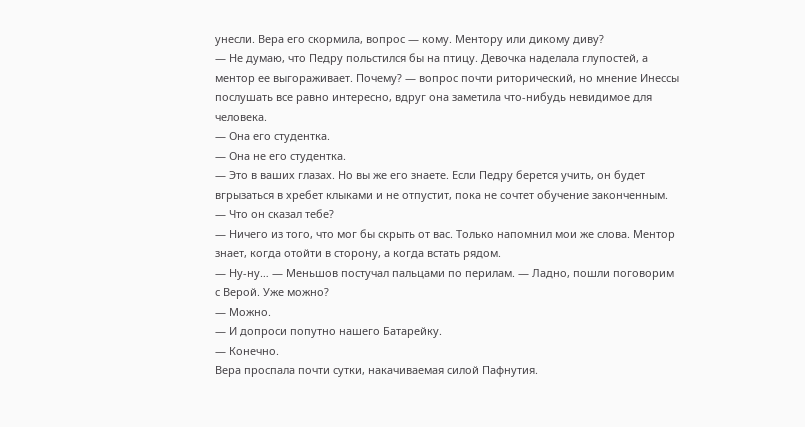унесли. Вера его скормила, вопрос — кому. Ментору или дикому диву?
— Не думаю, что Педру польстился бы на птицу. Девочка наделала глупостей, а ментор ее выгораживает. Почему? — вопрос почти риторический, но мнение Инессы послушать все равно интересно, вдруг она заметила что-нибудь невидимое для человека.
— Она его студентка.
— Она не его студентка.
— Это в ваших глазах. Но вы же его знаете. Если Педру берется учить, он будет вгрызаться в хребет клыками и не отпустит, пока не сочтет обучение законченным.
— Что он сказал тебе?
— Ничего из того, что мог бы скрыть от вас. Только напомнил мои же слова. Ментор знает, когда отойти в сторону, а когда встать рядом.
— Ну-ну… — Меньшов постучал пальцами по перилам. — Ладно, пошли поговорим с Верой. Уже можно?
— Можно.
— И допроси попутно нашего Батарейку.
— Конечно.
Вера проспала почти сутки, накачиваемая силой Пафнутия.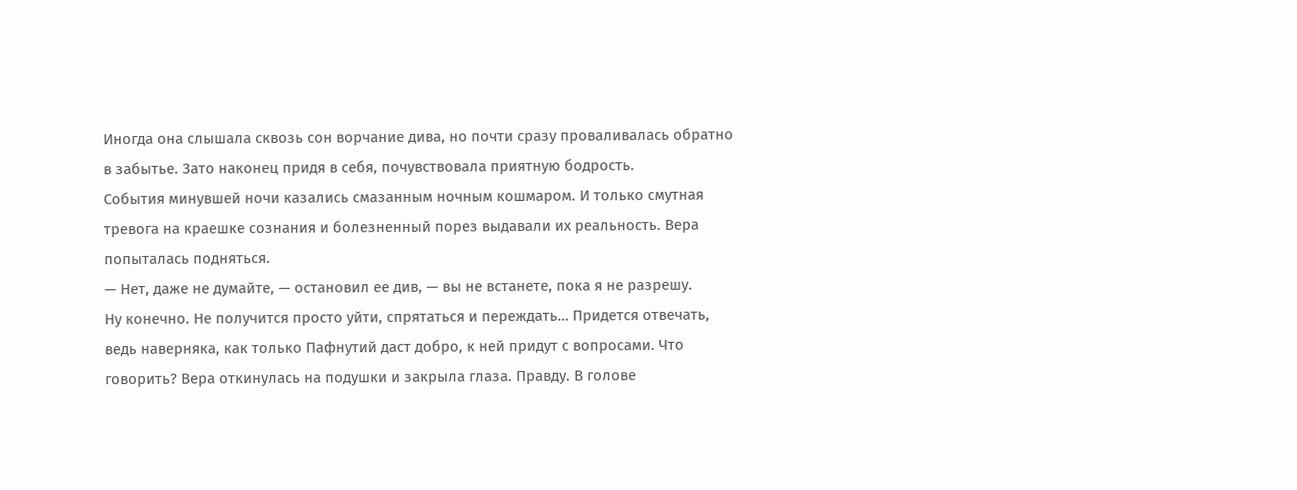Иногда она слышала сквозь сон ворчание дива, но почти сразу проваливалась обратно в забытье. Зато наконец придя в себя, почувствовала приятную бодрость.
События минувшей ночи казались смазанным ночным кошмаром. И только смутная тревога на краешке сознания и болезненный порез выдавали их реальность. Вера попыталась подняться.
— Нет, даже не думайте, — остановил ее див, — вы не встанете, пока я не разрешу.
Ну конечно. Не получится просто уйти, спрятаться и переждать… Придется отвечать, ведь наверняка, как только Пафнутий даст добро, к ней придут с вопросами. Что говорить? Вера откинулась на подушки и закрыла глаза. Правду. В голове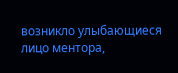возникло улыбающиеся лицо ментора,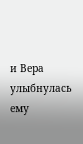и Вера улыбнулась ему